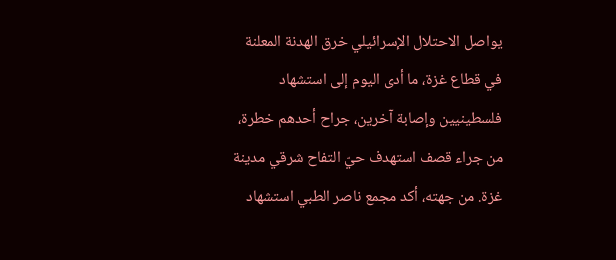يواصل الاحتلال الإسرائيلي خرق الهدنة المعلنة في قطاع غزة، ما أدى اليوم إلى استشهاد فلسطينيين وإصابة آخرين، جراح أحدهم خطرة، من جراء قصف استهدف حيّ التفاح شرقي مدينة غزة. من جهته، أكد مجمع ناصر الطبي استشهاد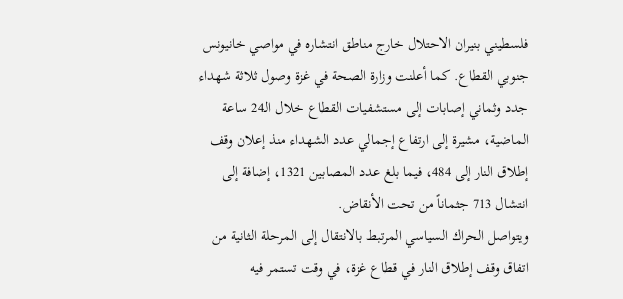فلسطيني بنيران الاحتلال خارج مناطق انتشاره في مواصي خانيونس جنوبي القطاع. كما أعلنت وزارة الصحة في غزة وصول ثلاثة شهداء جدد وثماني إصابات إلى مستشفيات القطاع خلال الـ24 ساعة الماضية، مشيرة إلى ارتفاع إجمالي عدد الشهداء منذ إعلان وقف إطلاق النار إلى 484، فيما بلغ عدد المصابين 1321، إضافة إلى انتشال 713 جثماناً من تحت الأنقاض.
ويتواصل الحراك السياسي المرتبط بالانتقال إلى المرحلة الثانية من اتفاق وقف إطلاق النار في قطاع غزة، في وقت تستمر فيه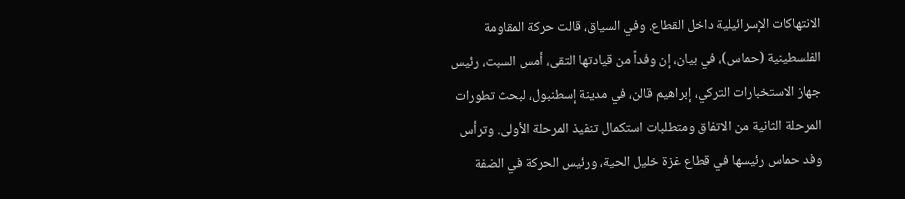الانتهاكات الإسرائيلية داخل القطاع. وفي السياق، قالت حركة المقاومة الفلسطينية (حماس)، في بيان، إن وفداً من قيادتها التقى، أمس السبت، رئيس جهاز الاستخبارات التركي، إبراهيم قالن، في مدينة إسطنبول، لبحث تطورات المرحلة الثانية من الاتفاق ومتطلبات استكمال تنفيذ المرحلة الأولى. وترأس وفد حماس رئيسها في قطاع غزة خليل الحية، ورئيس الحركة في الضفة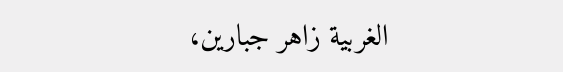الغربية زاهر جبارين،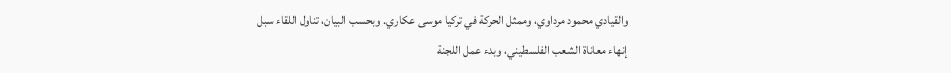والقيادي محمود مرداوي، وممثل الحركة في تركيا موسى عكاري. وبحسب البيان، تناول اللقاء سبل إنهاء معاناة الشعب الفلسطيني، وبدء عمل اللجنة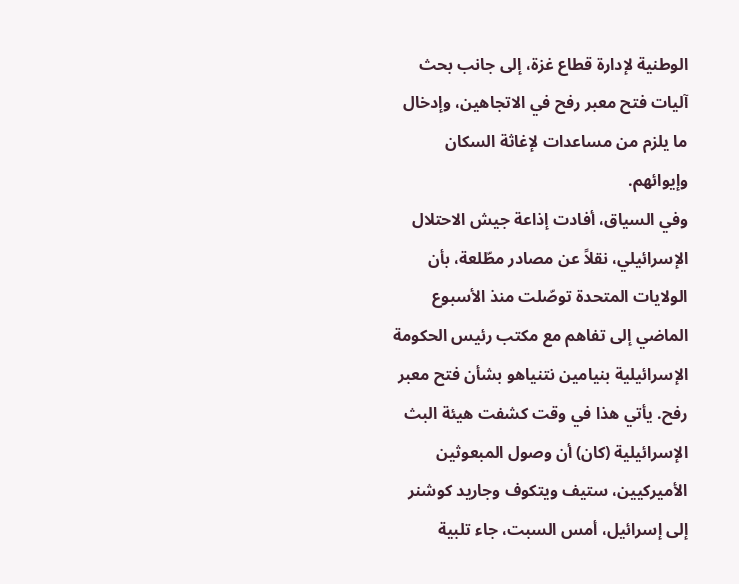الوطنية لإدارة قطاع غزة، إلى جانب بحث آليات فتح معبر رفح في الاتجاهين، وإدخال ما يلزم من مساعدات لإغاثة السكان وإيوائهم.
وفي السياق، أفادت إذاعة جيش الاحتلال الإسرائيلي، نقلاً عن مصادر مطّلعة، بأن الولايات المتحدة توصّلت منذ الأسبوع الماضي إلى تفاهم مع مكتب رئيس الحكومة الإسرائيلية بنيامين نتنياهو بشأن فتح معبر رفح. يأتي هذا في وقت كشفت هيئة البث الإسرائيلية (كان) أن وصول المبعوثين الأميركيين، ستيف ويتكوف وجاريد كوشنر إلى إسرائيل، أمس السبت، جاء تلبية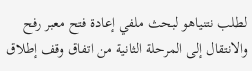لطلب نتنياهو لبحث ملفي إعادة فتح معبر رفح والانتقال إلى المرحلة الثانية من اتفاق وقف إطلاق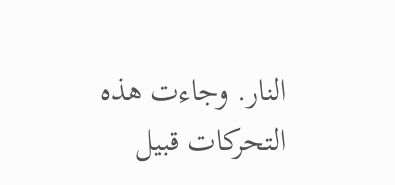النار. وجاءت هذه التحركات قبيل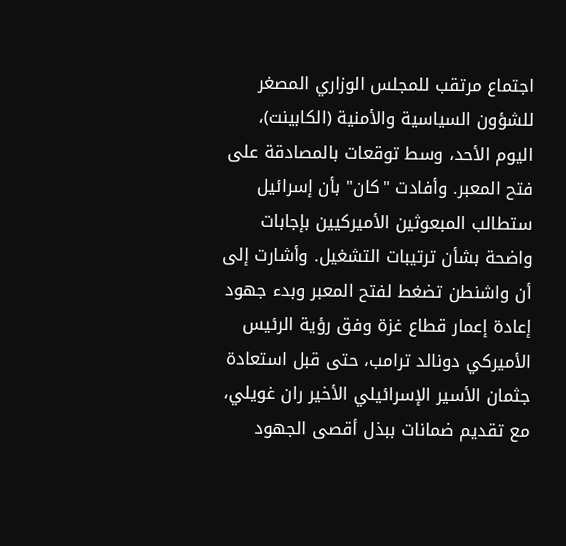اجتماع مرتقب للمجلس الوزاري المصغر للشؤون السياسية والأمنية (الكابينت)، اليوم الأحد، وسط توقعات بالمصادقة على فتح المعبر. وأفادت "كان" بأن إسرائيل ستطالب المبعوثين الأميركيين بإجابات واضحة بشأن ترتيبات التشغيل. وأشارت إلى أن واشنطن تضغط لفتح المعبر وبدء جهود إعادة إعمار قطاع غزة وفق رؤية الرئيس الأميركي دونالد ترامب، حتى قبل استعادة جثمان الأسير الإسرائيلي الأخير ران غويلي، مع تقديم ضمانات ببذل أقصى الجهود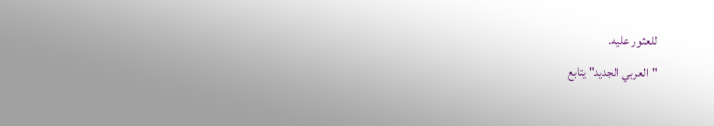للعثور عليه.
"العربي الجديد" يتابع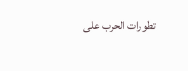تطورات الحرب على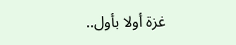غزة أولا بأول..